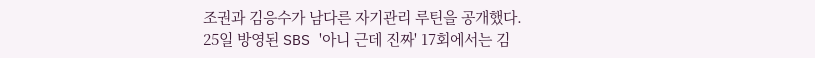조권과 김응수가 남다른 자기관리 루틴을 공개했다.
25일 방영된 SBS '아니 근데 진짜' 17회에서는 김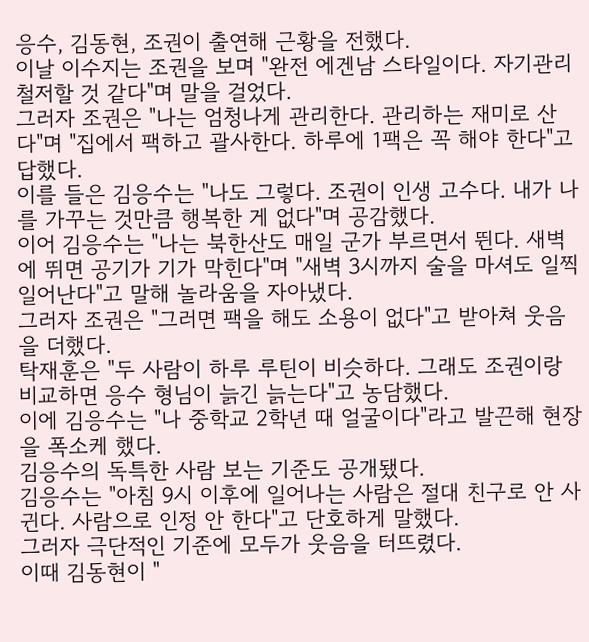응수, 김동현, 조권이 출연해 근황을 전했다.
이날 이수지는 조권을 보며 "완전 에겐남 스타일이다. 자기관리 철저할 것 같다"며 말을 걸었다.
그러자 조권은 "나는 엄청나게 관리한다. 관리하는 재미로 산다"며 "집에서 팩하고 괄사한다. 하루에 1팩은 꼭 해야 한다"고 답했다.
이를 들은 김응수는 "나도 그렇다. 조권이 인생 고수다. 내가 나를 가꾸는 것만큼 행복한 게 없다"며 공감했다.
이어 김응수는 "나는 북한산도 매일 군가 부르면서 뛴다. 새벽에 뛰면 공기가 기가 막힌다"며 "새벽 3시까지 술을 마셔도 일찍 일어난다"고 말해 놀라움을 자아냈다.
그러자 조권은 "그러면 팩을 해도 소용이 없다"고 받아쳐 웃음을 더했다.
탁재훈은 "두 사람이 하루 루틴이 비슷하다. 그래도 조권이랑 비교하면 응수 형님이 늙긴 늙는다"고 농담했다.
이에 김응수는 "나 중학교 2학년 때 얼굴이다"라고 발끈해 현장을 폭소케 했다.
김응수의 독특한 사람 보는 기준도 공개됐다.
김응수는 "아침 9시 이후에 일어나는 사람은 절대 친구로 안 사귄다. 사람으로 인정 안 한다"고 단호하게 말했다.
그러자 극단적인 기준에 모두가 웃음을 터뜨렸다.
이때 김동현이 "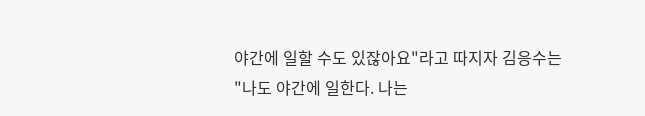야간에 일할 수도 있잖아요"라고 따지자 김응수는 "나도 야간에 일한다. 나는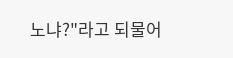노냐?"라고 되물어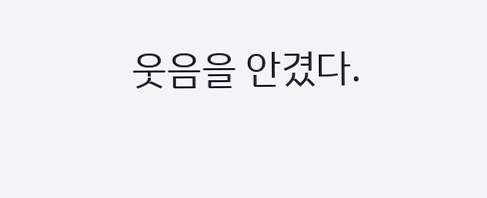웃음을 안겼다.